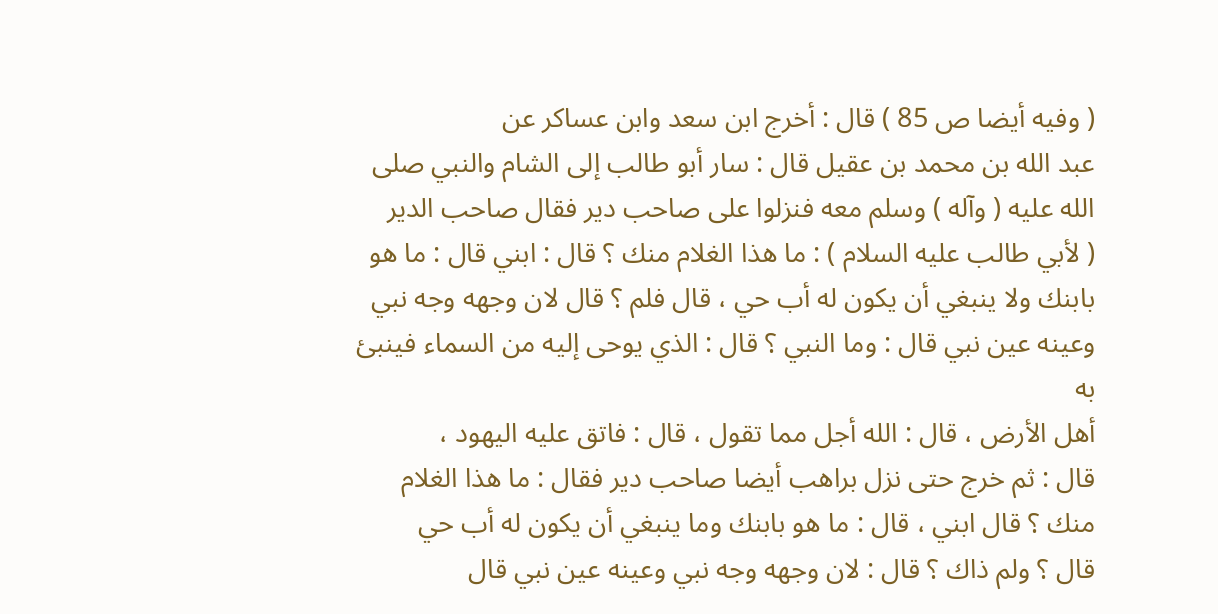( وفيه أيضا ص 85 ) قال : أخرج ابن سعد وابن عساكر عن
عبد الله بن محمد بن عقيل قال : سار أبو طالب إلى الشام والنبي صلى
الله عليه ( وآله ) وسلم معه فنزلوا على صاحب دير فقال صاحب الدير
( لأبي طالب عليه السلام ) : ما هذا الغلام منك ؟ قال : ابني قال : ما هو
بابنك ولا ينبغي أن يكون له أب حي ، قال فلم ؟ قال لان وجهه وجه نبي
وعينه عين نبي قال : وما النبي ؟ قال : الذي يوحى إليه من السماء فينبئ به
أهل الأرض ، قال : الله أجل مما تقول ، قال : فاتق عليه اليهود ،
قال : ثم خرج حتى نزل براهب أيضا صاحب دير فقال : ما هذا الغلام
منك ؟ قال ابني ، قال : ما هو بابنك وما ينبغي أن يكون له أب حي
قال ؟ ولم ذاك ؟ قال : لان وجهه وجه نبي وعينه عين نبي قال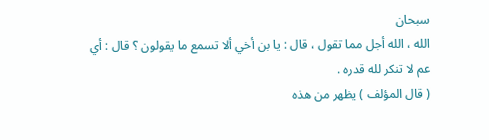سبحان
الله ، الله أجل مما تقول ، قال : يا بن أخي ألا تسمع ما يقولون ؟ قال : أي
عم لا تنكر لله قدره .
( قال المؤلف ) يظهر من هذه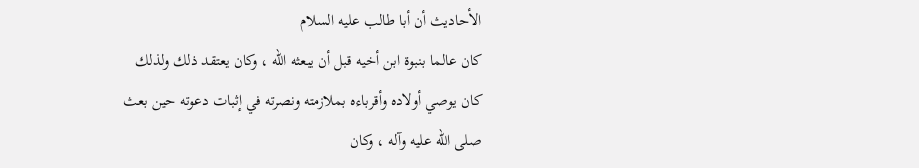الأحاديث أن أبا طالب عليه السلام
كان عالما بنبوة ابن أخيه قبل أن يبعثه الله ، وكان يعتقد ذلك ولذلك
كان يوصي أولاده وأقرباءه بملازمته ونصرته في إثبات دعوته حين بعث
صلى الله عليه وآله ، وكان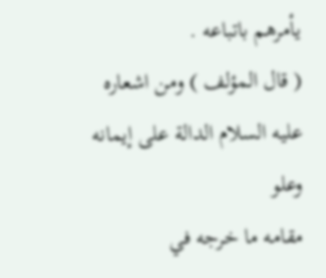يأمرهم باتباعه .
( قال المؤلف ) ومن اشعاره عليه السلام الدالة على إيمانه وعلو
مقامه ما خرجه في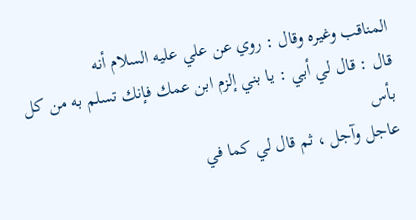المناقب وغيره وقال : روي عن علي عليه السلام أنه
قال : قال لي أبي : يا بني إلزم ابن عمك فإنك تسلم به من كل بأس
عاجل وآجل ، ثم قال لي كما في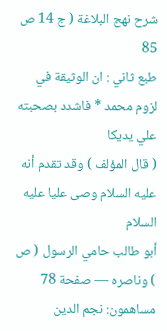شرح نهج البلاغة ( ج 14 ص 85
طبع ثاني : ان الوثيقة في لزوم محمد * فاشدد بصحبته علي يديكا
( قال المؤلف ) وقد تقدم أنه عليه السلام وصى عليا عليه السلام
أبو طالب حامي الرسول ( ص ) وناصره — صفحة 78
مساهمون: نجم الدين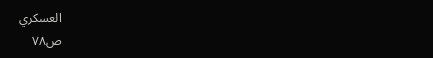العسكري
ص٧٨